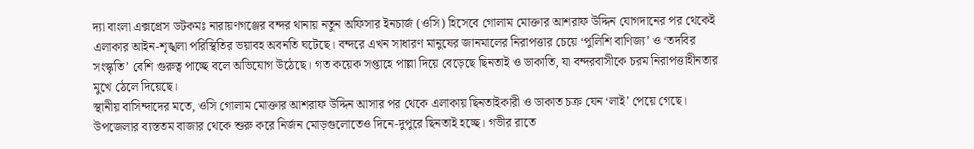দ্যা বাংলা এক্সপ্রেস ডটকমঃ নারায়ণগঞ্জের বন্দর থানায় নতুন অফিসার ইনচার্জ (ওসি) হিসেবে গোলাম মোক্তার আশরাফ উদ্দিন যোগদানের পর থেকেই এলাকার আইন-শৃঙ্খলা পরিস্থিতির ভয়াবহ অবনতি ঘটেছে। বন্দরে এখন সাধারণ মানুষের জানমালের নিরাপত্তার চেয়ে ‘পুলিশি বাণিজ্য’ ও ‘তদবির সংস্কৃতি’ বেশি গুরুত্ব পাচ্ছে বলে অভিযোগ উঠেছে। গত কয়েক সপ্তাহে পাল্লা দিয়ে বেড়েছে ছিনতাই ও ডাকাতি, যা বন্দরবাসীকে চরম নিরাপত্তাহীনতার মুখে ঠেলে দিয়েছে।
স্থানীয় বাসিন্দাদের মতে, ওসি গোলাম মোক্তার আশরাফ উদ্দিন আসার পর থেকে এলাকায় ছিনতাইকারী ও ডাকাত চক্র যেন ‘লাই’ পেয়ে গেছে। উপজেলার ব্যস্ততম বাজার থেকে শুরু করে নির্জন মোড়গুলোতেও দিনে-দুপুরে ছিনতাই হচ্ছে। গভীর রাতে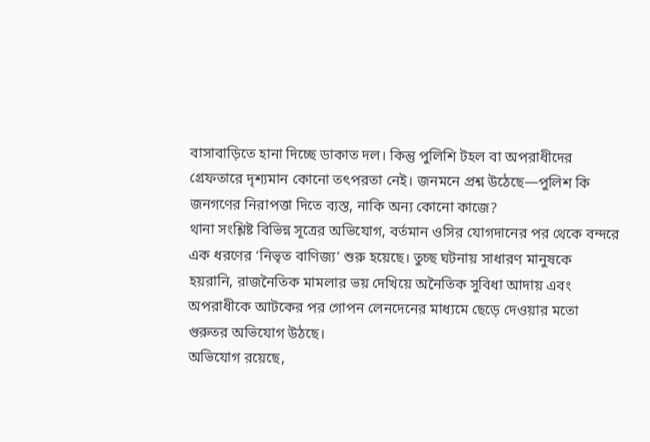বাসাবাড়িতে হানা দিচ্ছে ডাকাত দল। কিন্তু পুলিশি টহল বা অপরাধীদের গ্রেফতারে দৃশ্যমান কোনো তৎপরতা নেই। জনমনে প্রশ্ন উঠেছে—পুলিশ কি জনগণের নিরাপত্তা দিতে ব্যস্ত, নাকি অন্য কোনো কাজে?
থানা সংশ্লিষ্ট বিভিন্ন সূত্রের অভিযোগ, বর্তমান ওসির যোগদানের পর থেকে বন্দরে এক ধরণের ‘নিভৃত বাণিজ্য’ শুরু হয়েছে। তুচ্ছ ঘটনায় সাধারণ মানুষকে হয়রানি, রাজনৈতিক মামলার ভয় দেখিয়ে অনৈতিক সুবিধা আদায় এবং অপরাধীকে আটকের পর গোপন লেনদেনের মাধ্যমে ছেড়ে দেওয়ার মতো গুরুতর অভিযোগ উঠছে।
অভিযোগ রয়েছে,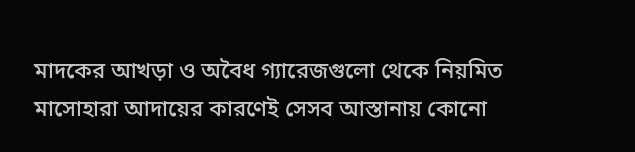মাদকের আখড়া ও অবৈধ গ্যারেজগুলো থেকে নিয়মিত মাসোহারা আদায়ের কারণেই সেসব আস্তানায় কোনো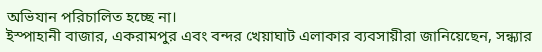অভিযান পরিচালিত হচ্ছে না।
ইস্পাহানী বাজার, একরামপুর এবং বন্দর খেয়াঘাট এলাকার ব্যবসায়ীরা জানিয়েছেন, সন্ধ্যার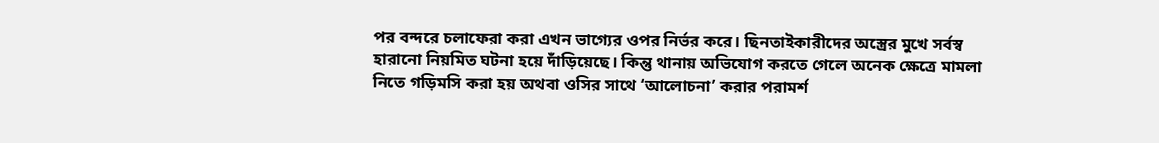পর বন্দরে চলাফেরা করা এখন ভাগ্যের ওপর নির্ভর করে। ছিনতাইকারীদের অস্ত্রের মুখে সর্বস্ব হারানো নিয়মিত ঘটনা হয়ে দাঁড়িয়েছে। কিন্তু থানায় অভিযোগ করতে গেলে অনেক ক্ষেত্রে মামলা নিতে গড়িমসি করা হয় অথবা ওসির সাথে ‘আলোচনা’ করার পরামর্শ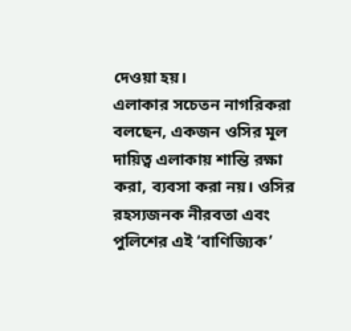দেওয়া হয়।
এলাকার সচেতন নাগরিকরা বলছেন, একজন ওসির মূল দায়িত্ব এলাকায় শান্তি রক্ষা করা, ব্যবসা করা নয়। ওসির রহস্যজনক নীরবতা এবং পুলিশের এই ‘বাণিজ্যিক’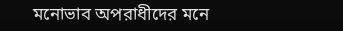মনোভাব অপরাধীদের মনে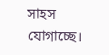সাহস যোগাচ্ছে।